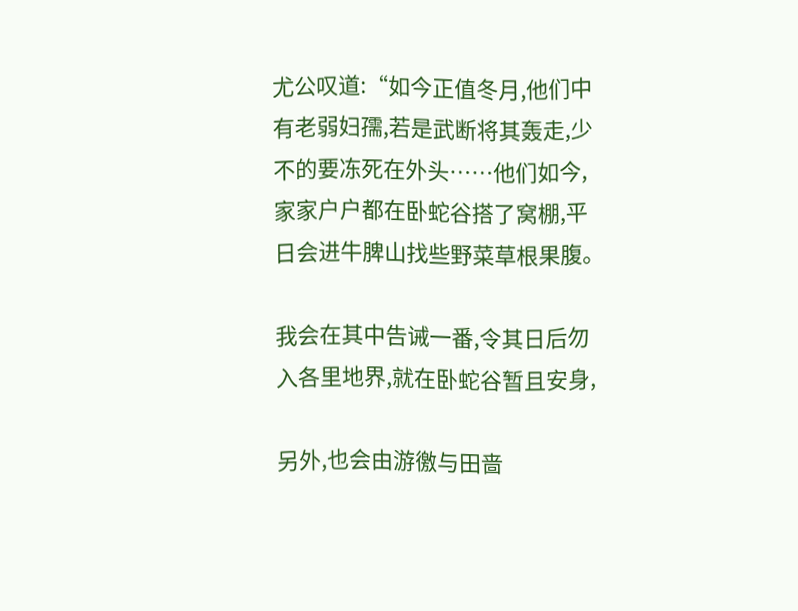尤公叹道:“如今正值冬月,他们中有老弱妇孺,若是武断将其轰走,少不的要冻死在外头……他们如今,家家户户都在卧蛇谷搭了窝棚,平日会进牛脾山找些野菜草根果腹。

我会在其中告诫一番,令其日后勿入各里地界,就在卧蛇谷暂且安身,

另外,也会由游徼与田啬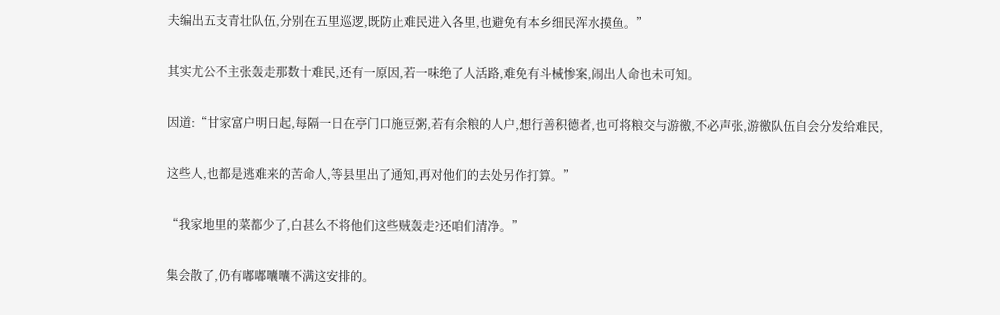夫编出五支青壮队伍,分别在五里巡逻,既防止难民进入各里,也避免有本乡细民浑水摸鱼。”

其实尤公不主张轰走那数十难民,还有一原因,若一味绝了人活路,难免有斗械惨案,闹出人命也未可知。

因道:“甘家富户明日起,每隔一日在亭门口施豆粥,若有余粮的人户,想行善积德者,也可将粮交与游徼,不必声张,游徼队伍自会分发给难民,

这些人,也都是逃难来的苦命人,等县里出了通知,再对他们的去处另作打算。”

“我家地里的菜都少了,白甚么不将他们这些贼轰走?还咱们清净。”

集会散了,仍有嘟嘟囔囔不满这安排的。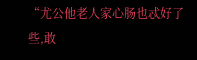“尤公他老人家心肠也忒好了些,敢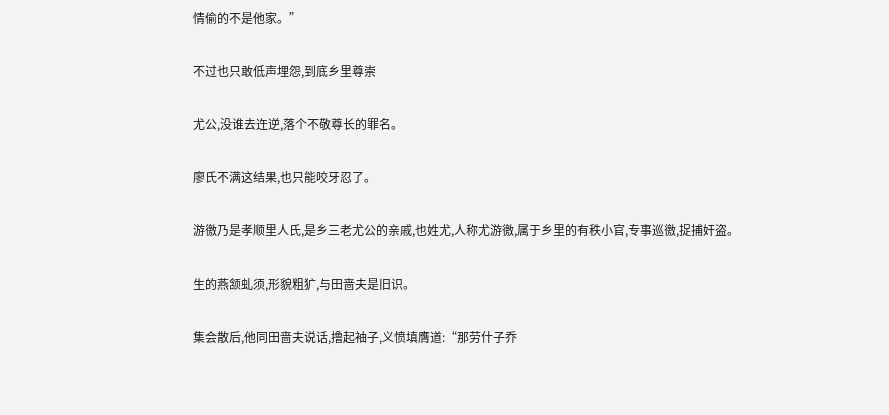情偷的不是他家。”

不过也只敢低声埋怨,到底乡里尊崇

尤公,没谁去迕逆,落个不敬尊长的罪名。

廖氏不满这结果,也只能咬牙忍了。

游徼乃是孝顺里人氏,是乡三老尤公的亲戚,也姓尤,人称尤游徼,属于乡里的有秩小官,专事巡徼,捉捕奸盗。

生的燕颔虬须,形貌粗犷,与田啬夫是旧识。

集会散后,他同田啬夫说话,撸起袖子,义愤填膺道:“那劳什子乔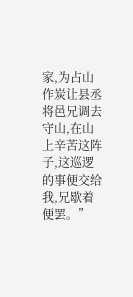家,为占山作炭让县丞将邑兄调去守山,在山上辛苦这阵子,这巡逻的事便交给我,兄歇着便罢。”